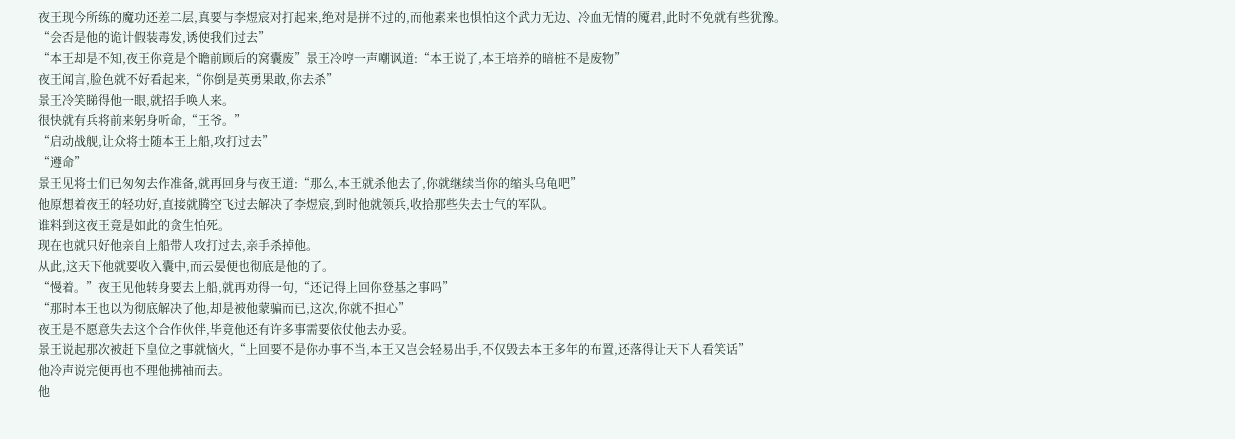夜王现今所练的魔功还差二层,真要与李煜宸对打起来,绝对是拼不过的,而他素来也惧怕这个武力无边、冷血无情的魇君,此时不免就有些犹豫。
“会否是他的诡计假装毒发,诱使我们过去”
“本王却是不知,夜王你竟是个瞻前顾后的窝囊废”景王冷哼一声嘲讽道:“本王说了,本王培养的暗桩不是废物”
夜王闻言,脸色就不好看起来,“你倒是英勇果敢,你去杀”
景王冷笑睇得他一眼,就招手唤人来。
很快就有兵将前来躬身听命,“王爷。”
“启动战舰,让众将士随本王上船,攻打过去”
“遵命”
景王见将士们已匆匆去作准备,就再回身与夜王道:“那么,本王就杀他去了,你就继续当你的缩头乌龟吧”
他原想着夜王的轻功好,直接就腾空飞过去解决了李煜宸,到时他就领兵,收拾那些失去士气的军队。
谁料到这夜王竟是如此的贪生怕死。
现在也就只好他亲自上船带人攻打过去,亲手杀掉他。
从此,这天下他就要收入囊中,而云晏便也彻底是他的了。
“慢着。”夜王见他转身要去上船,就再劝得一句,“还记得上回你登基之事吗”
“那时本王也以为彻底解决了他,却是被他蒙骗而已,这次,你就不担心”
夜王是不愿意失去这个合作伙伴,毕竟他还有许多事需要依仗他去办妥。
景王说起那次被赶下皇位之事就恼火,“上回要不是你办事不当,本王又岂会轻易出手,不仅毁去本王多年的布置,还落得让天下人看笑话”
他冷声说完便再也不理他拂袖而去。
他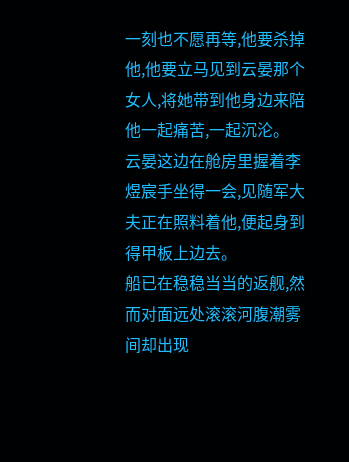一刻也不愿再等,他要杀掉他,他要立马见到云晏那个女人,将她带到他身边来陪他一起痛苦,一起沉沦。
云晏这边在舱房里握着李煜宸手坐得一会,见随军大夫正在照料着他,便起身到得甲板上边去。
船已在稳稳当当的返舰,然而对面远处滚滚河腹潮雾间却出现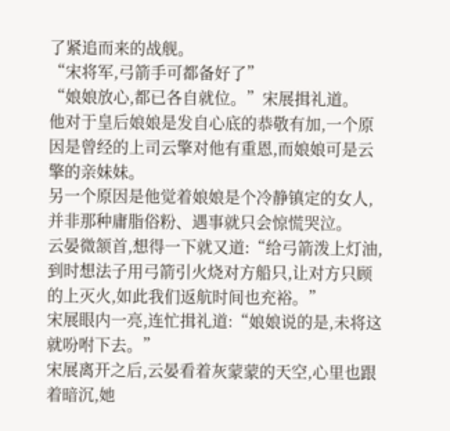了紧追而来的战舰。
“宋将军,弓箭手可都备好了”
“娘娘放心,都已各自就位。”宋展揖礼道。
他对于皇后娘娘是发自心底的恭敬有加,一个原因是曾经的上司云擎对他有重恩,而娘娘可是云擎的亲妹妹。
另一个原因是他觉着娘娘是个冷静镇定的女人,并非那种庸脂俗粉、遇事就只会惊慌哭泣。
云晏微颔首,想得一下就又道:“给弓箭泼上灯油,到时想法子用弓箭引火烧对方船只,让对方只顾的上灭火,如此我们返航时间也充裕。”
宋展眼内一亮,连忙揖礼道:“娘娘说的是,未将这就吩咐下去。”
宋展离开之后,云晏看着灰蒙蒙的天空,心里也跟着暗沉,她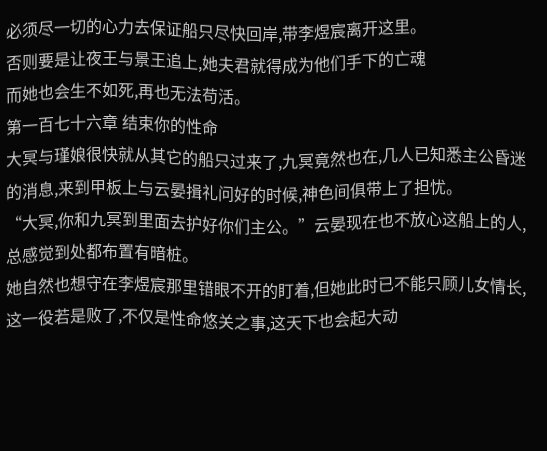必须尽一切的心力去保证船只尽快回岸,带李煜宸离开这里。
否则要是让夜王与景王追上,她夫君就得成为他们手下的亡魂
而她也会生不如死,再也无法苟活。
第一百七十六章 结束你的性命
大冥与瑾娘很快就从其它的船只过来了,九冥竟然也在,几人已知悉主公昏迷的消息,来到甲板上与云晏揖礼问好的时候,神色间俱带上了担忧。
“大冥,你和九冥到里面去护好你们主公。”云晏现在也不放心这船上的人,总感觉到处都布置有暗桩。
她自然也想守在李煜宸那里错眼不开的盯着,但她此时已不能只顾儿女情长,这一役若是败了,不仅是性命悠关之事,这天下也会起大动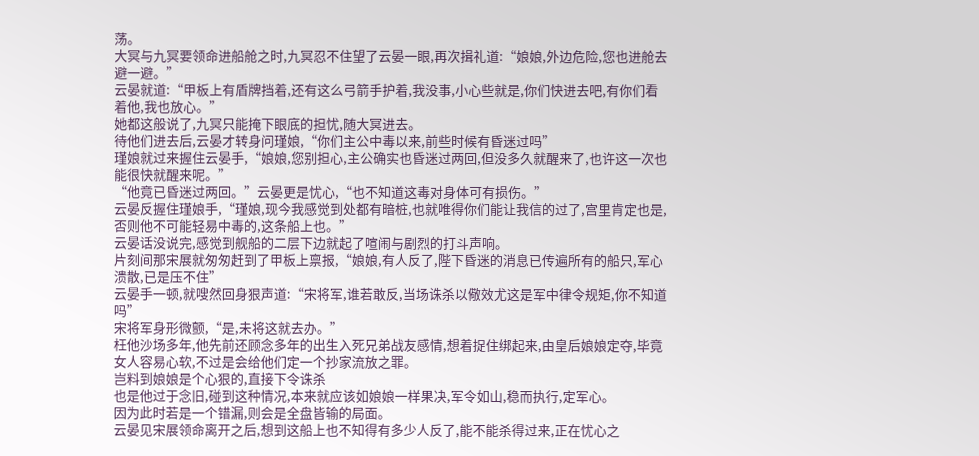荡。
大冥与九冥要领命进船舱之时,九冥忍不住望了云晏一眼,再次揖礼道:“娘娘,外边危险,您也进舱去避一避。”
云晏就道:“甲板上有盾牌挡着,还有这么弓箭手护着,我没事,小心些就是,你们快进去吧,有你们看着他,我也放心。”
她都这般说了,九冥只能掩下眼底的担忧,随大冥进去。
待他们进去后,云晏才转身问瑾娘,“你们主公中毒以来,前些时候有昏迷过吗”
瑾娘就过来握住云晏手,“娘娘,您别担心,主公确实也昏迷过两回,但没多久就醒来了,也许这一次也能很快就醒来呢。”
“他竟已昏迷过两回。”云晏更是忧心,“也不知道这毒对身体可有损伤。”
云晏反握住瑾娘手,“瑾娘,现今我感觉到处都有暗桩,也就唯得你们能让我信的过了,宫里肯定也是,否则他不可能轻易中毒的,这条船上也。”
云晏话没说完,感觉到舰船的二层下边就起了喧闹与剧烈的打斗声响。
片刻间那宋展就匆匆赶到了甲板上禀报,“娘娘,有人反了,陛下昏迷的消息已传遍所有的船只,军心溃散,已是压不住”
云晏手一顿,就嗖然回身狠声道:“宋将军,谁若敢反,当场诛杀以儆效尤这是军中律令规矩,你不知道吗”
宋将军身形微颤,“是,未将这就去办。”
枉他沙场多年,他先前还顾念多年的出生入死兄弟战友感情,想着捉住绑起来,由皇后娘娘定夺,毕竟女人容易心软,不过是会给他们定一个抄家流放之罪。
岂料到娘娘是个心狠的,直接下令诛杀
也是他过于念旧,碰到这种情况,本来就应该如娘娘一样果决,军令如山,稳而执行,定军心。
因为此时若是一个错漏,则会是全盘皆输的局面。
云晏见宋展领命离开之后,想到这船上也不知得有多少人反了,能不能杀得过来,正在忧心之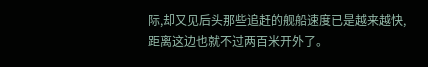际,却又见后头那些追赶的舰船速度已是越来越快,距离这边也就不过两百米开外了。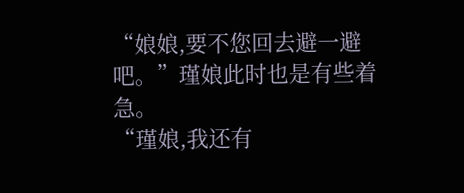“娘娘,要不您回去避一避吧。”瑾娘此时也是有些着急。
“瑾娘,我还有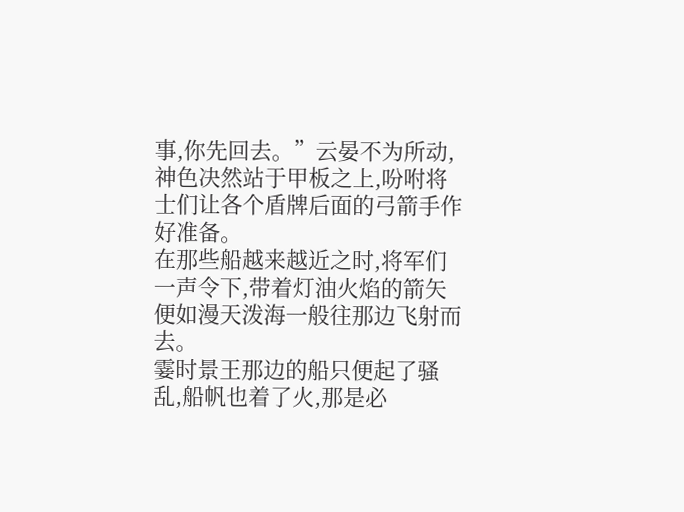事,你先回去。”云晏不为所动,神色决然站于甲板之上,吩咐将士们让各个盾牌后面的弓箭手作好准备。
在那些船越来越近之时,将军们一声令下,带着灯油火焰的箭矢便如漫天泼海一般往那边飞射而去。
霎时景王那边的船只便起了骚乱,船帆也着了火,那是必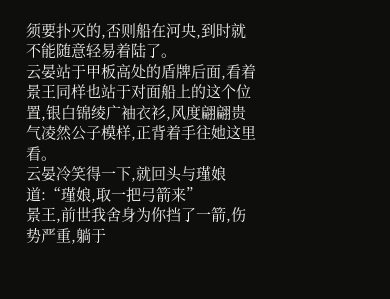须要扑灭的,否则船在河央,到时就不能随意轻易着陆了。
云晏站于甲板高处的盾牌后面,看着景王同样也站于对面船上的这个位置,银白锦绫广袖衣衫,风度翩翩贵气凌然公子模样,正背着手往她这里看。
云晏冷笑得一下,就回头与瑾娘道:“瑾娘,取一把弓箭来”
景王,前世我舍身为你挡了一箭,伤势严重,躺于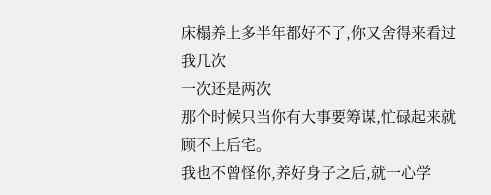床榻养上多半年都好不了,你又舍得来看过我几次
一次还是两次
那个时候只当你有大事要筹谋,忙碌起来就顾不上后宅。
我也不曾怪你,养好身子之后,就一心学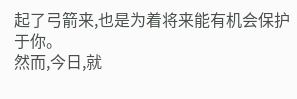起了弓箭来,也是为着将来能有机会保护于你。
然而,今日,就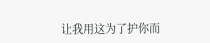让我用这为了护你而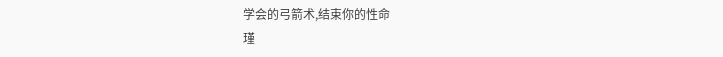学会的弓箭术,结束你的性命
瑾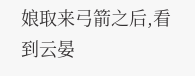娘取来弓箭之后,看到云晏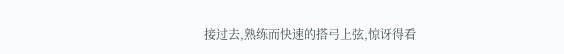接过去,熟练而快速的搭弓上弦,惊讶得看